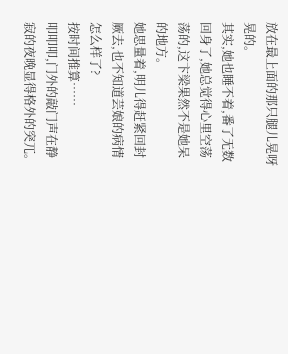放在最上面的那只腿儿晃呀晃的。
其实,她也睡不着,番了无数回身了,她总觉得心里空荡荡的,这卞梁果然不是她呆的地方。
她思量着,明儿得赶紧回封厥去,也不知道芸娘的病情怎么样了?
按时间推算……
叩叩叩,门外的敲门声在静寂的夜晚显得格外的突兀。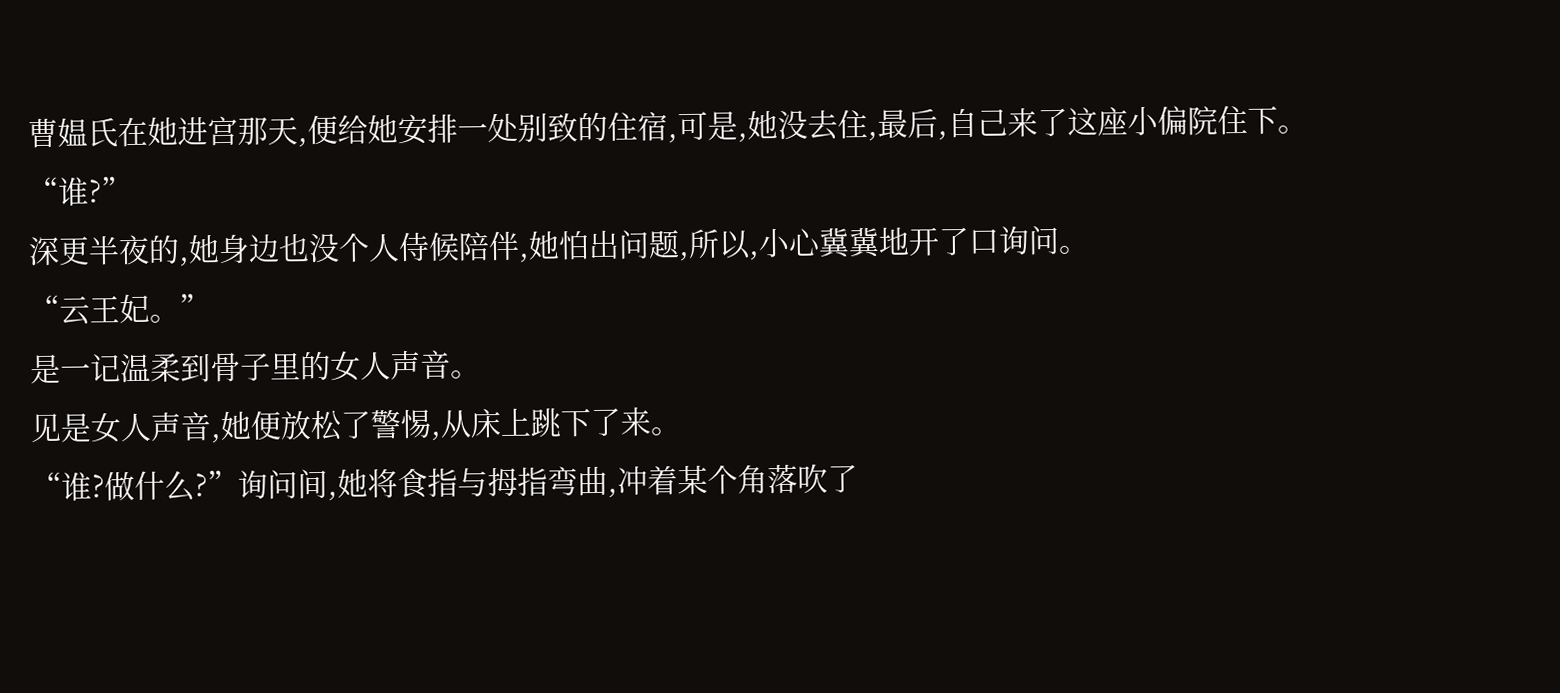曹媪氏在她进宫那天,便给她安排一处别致的住宿,可是,她没去住,最后,自己来了这座小偏院住下。
“谁?”
深更半夜的,她身边也没个人侍候陪伴,她怕出问题,所以,小心冀冀地开了口询问。
“云王妃。”
是一记温柔到骨子里的女人声音。
见是女人声音,她便放松了警惕,从床上跳下了来。
“谁?做什么?”询问间,她将食指与拇指弯曲,冲着某个角落吹了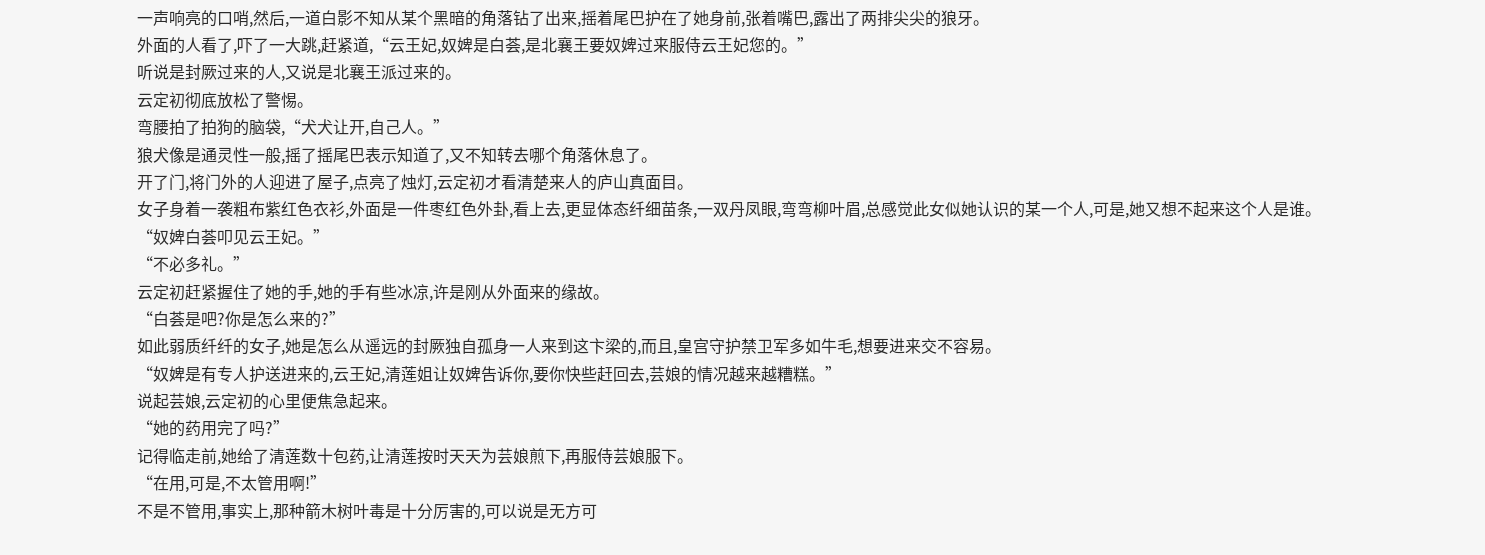一声响亮的口哨,然后,一道白影不知从某个黑暗的角落钻了出来,摇着尾巴护在了她身前,张着嘴巴,露出了两排尖尖的狼牙。
外面的人看了,吓了一大跳,赶紧道,“云王妃,奴婢是白荟,是北襄王要奴婢过来服侍云王妃您的。”
听说是封厥过来的人,又说是北襄王派过来的。
云定初彻底放松了警惕。
弯腰拍了拍狗的脑袋,“犬犬让开,自己人。”
狼犬像是通灵性一般,摇了摇尾巴表示知道了,又不知转去哪个角落休息了。
开了门,将门外的人迎进了屋子,点亮了烛灯,云定初才看清楚来人的庐山真面目。
女子身着一袭粗布紫红色衣衫,外面是一件枣红色外卦,看上去,更显体态纤细苗条,一双丹凤眼,弯弯柳叶眉,总感觉此女似她认识的某一个人,可是,她又想不起来这个人是谁。
“奴婢白荟叩见云王妃。”
“不必多礼。”
云定初赶紧握住了她的手,她的手有些冰凉,许是刚从外面来的缘故。
“白荟是吧?你是怎么来的?”
如此弱质纤纤的女子,她是怎么从遥远的封厥独自孤身一人来到这卞梁的,而且,皇宫守护禁卫军多如牛毛,想要进来交不容易。
“奴婢是有专人护送进来的,云王妃,清莲姐让奴婢告诉你,要你快些赶回去,芸娘的情况越来越糟糕。”
说起芸娘,云定初的心里便焦急起来。
“她的药用完了吗?”
记得临走前,她给了清莲数十包药,让清莲按时天天为芸娘煎下,再服侍芸娘服下。
“在用,可是,不太管用啊!”
不是不管用,事实上,那种箭木树叶毒是十分厉害的,可以说是无方可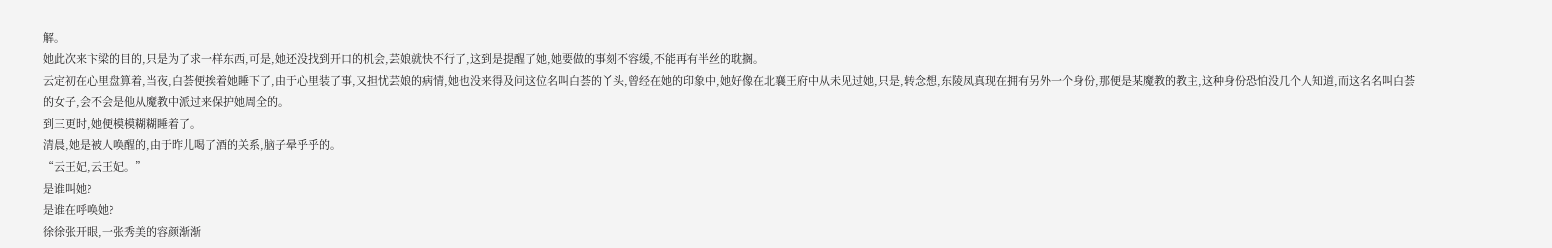解。
她此次来卞梁的目的,只是为了求一样东西,可是,她还没找到开口的机会,芸娘就快不行了,这到是提醒了她,她要做的事刻不容缓,不能再有半丝的耽搁。
云定初在心里盘算着,当夜,白荟便挨着她睡下了,由于心里装了事,又担忧芸娘的病情,她也没来得及问这位名叫白荟的丫头,曾经在她的印象中,她好像在北襄王府中从未见过她,只是,转念想,东陵凤真现在拥有另外一个身份,那便是某魔教的教主,这种身份恐怕没几个人知道,而这名名叫白荟的女子,会不会是他从魔教中派过来保护她周全的。
到三更时,她便模模糊糊睡着了。
清晨,她是被人唤醒的,由于昨儿喝了酒的关系,脑子晕乎乎的。
“云王妃,云王妃。”
是谁叫她?
是谁在呼唤她?
徐徐张开眼,一张秀美的容颜渐渐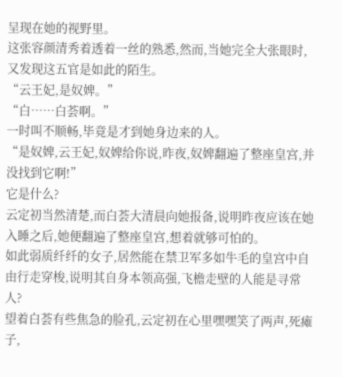呈现在她的视野里。
这张容颜清秀着透着一丝的熟悉,然而,当她完全大张眼时,又发现这五官是如此的陌生。
“云王妃,是奴婢。”
“白……白荟啊。”
一时叫不顺畅,毕竟是才到她身边来的人。
“是奴婢,云王妃,奴婢给你说,昨夜,奴婢翻遍了整座皇宫,并没找到它啊!”
它是什么?
云定初当然清楚,而白荟大清晨向她报备,说明昨夜应该在她入睡之后,她便翻遍了整座皇宫,想着就够可怕的。
如此弱质纤纤的女子,居然能在禁卫军多如牛毛的皇宫中自由行走穿梭,说明其自身本领高强,飞檐走壁的人能是寻常人?
望着白荟有些焦急的脸孔,云定初在心里嘿嘿笑了两声,死瘫子,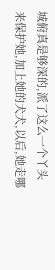城俯真是够深的,派了这么一个丫头来保护她,加上她的犬犬,以后,她走哪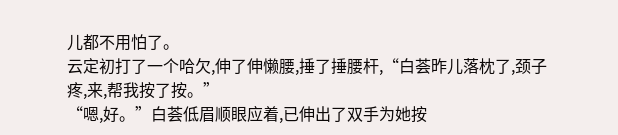儿都不用怕了。
云定初打了一个哈欠,伸了伸懒腰,捶了捶腰杆,“白荟昨儿落枕了,颈子疼,来,帮我按了按。”
“嗯,好。”白荟低眉顺眼应着,已伸出了双手为她按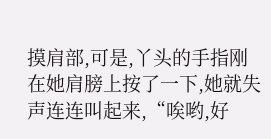摸肩部,可是,丫头的手指刚在她肩膀上按了一下,她就失声连连叫起来,“唉哟,好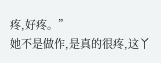疼,好疼。”
她不是做作,是真的很疼,这丫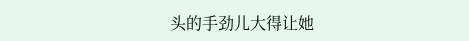头的手劲儿大得让她